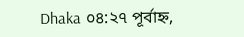Dhaka ০৪:২৭ পূর্বাহ্ন,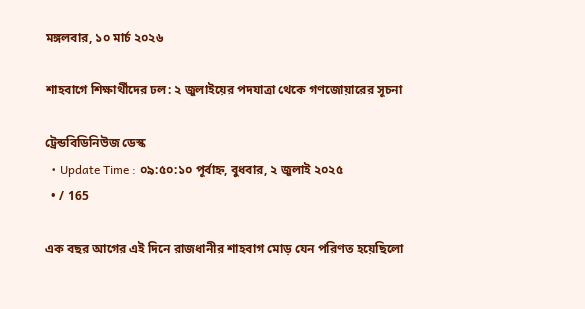মঙ্গলবার, ১০ মার্চ ২০২৬

শাহবাগে শিক্ষার্থীদের ঢল: ২ জুলাইয়ের পদযাত্রা থেকে গণজোয়ারের সূচনা

ট্রেন্ডবিডিনিউজ ডেস্ক
  • Update Time : ০৯:৫০:১০ পূর্বাহ্ন, বুধবার, ২ জুলাই ২০২৫
  • / 165

এক বছর আগের এই দিনে রাজধানীর শাহবাগ মোড় যেন পরিণত হয়েছিলো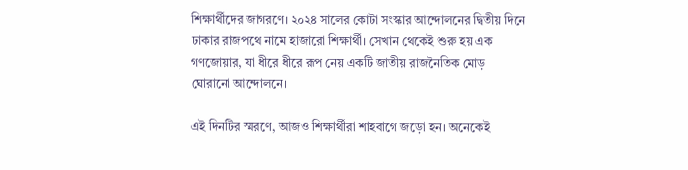শিক্ষার্থীদের জাগরণে। ২০২৪ সালের কোটা সংস্কার আন্দোলনের দ্বিতীয় দিনে ঢাকার রাজপথে নামে হাজারো শিক্ষার্থী। সেখান থেকেই শুরু হয় এক গণজোয়ার, যা ধীরে ধীরে রূপ নেয় একটি জাতীয় রাজনৈতিক মোড় ঘোরানো আন্দোলনে।

এই দিনটির স্মরণে, আজও শিক্ষার্থীরা শাহবাগে জড়ো হন। অনেকেই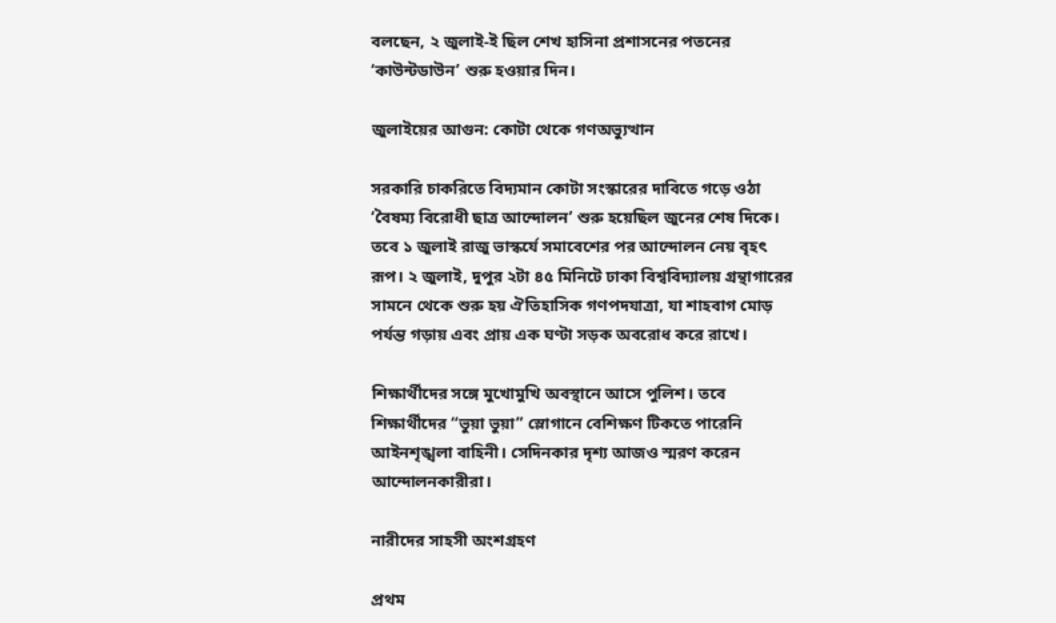বলছেন, ২ জুলাই-ই ছিল শেখ হাসিনা প্রশাসনের পতনের ‘কাউন্টডাউন’ শুরু হওয়ার দিন।

জুলাইয়ের আগুন: কোটা থেকে গণঅভ্যুত্থান

সরকারি চাকরিতে বিদ্যমান কোটা সংস্কারের দাবিতে গড়ে ওঠা ‘বৈষম্য বিরোধী ছাত্র আন্দোলন’ শুরু হয়েছিল জুনের শেষ দিকে। তবে ১ জুলাই রাজু ভাস্কর্যে সমাবেশের পর আন্দোলন নেয় বৃহৎ রূপ। ২ জুলাই, দুপুর ২টা ৪৫ মিনিটে ঢাকা বিশ্ববিদ্যালয় গ্রন্থাগারের সামনে থেকে শুরু হয় ঐতিহাসিক গণপদযাত্রা, যা শাহবাগ মোড় পর্যন্ত গড়ায় এবং প্রায় এক ঘণ্টা সড়ক অবরোধ করে রাখে।

শিক্ষার্থীদের সঙ্গে মুখোমুখি অবস্থানে আসে পুলিশ। তবে শিক্ষার্থীদের “ভুয়া ভুয়া” স্লোগানে বেশিক্ষণ টিকতে পারেনি আইনশৃঙ্খলা বাহিনী। সেদিনকার দৃশ্য আজও স্মরণ করেন আন্দোলনকারীরা।

নারীদের সাহসী অংশগ্রহণ

প্রথম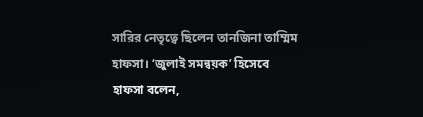সারির নেতৃত্বে ছিলেন তানজিনা তাম্মিম হাফসা। ‘জুলাই সমন্বয়ক’ হিসেবে হাফসা বলেন,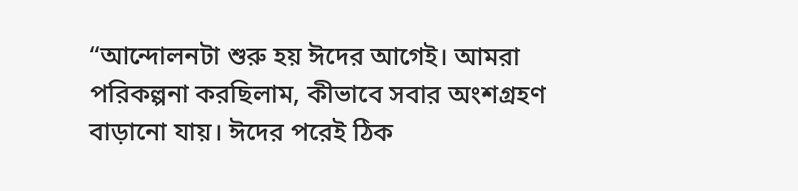“আন্দোলনটা শুরু হয় ঈদের আগেই। আমরা পরিকল্পনা করছিলাম, কীভাবে সবার অংশগ্রহণ বাড়ানো যায়। ঈদের পরেই ঠিক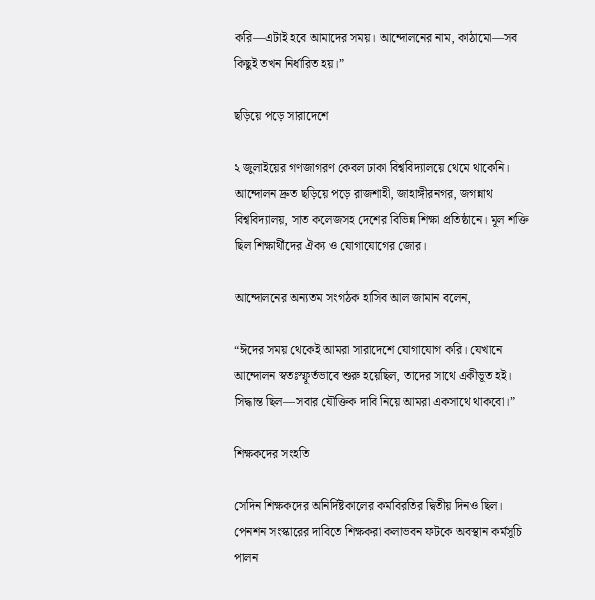করি—এটাই হবে আমাদের সময়। আন্দোলনের নাম, কাঠামো—সব কিছুই তখন নির্ধারিত হয়।”

ছড়িয়ে পড়ে সারাদেশে

২ জুলাইয়ের গণজাগরণ কেবল ঢাকা বিশ্ববিদ্যালয়ে থেমে থাকেনি। আন্দোলন দ্রুত ছড়িয়ে পড়ে রাজশাহী, জাহাঙ্গীরনগর, জগন্নাথ বিশ্ববিদ্যালয়, সাত কলেজসহ দেশের বিভিন্ন শিক্ষা প্রতিষ্ঠানে। মূল শক্তি ছিল শিক্ষার্থীদের ঐক্য ও যোগাযোগের জোর।

আন্দোলনের অন্যতম সংগঠক হাসিব আল জামান বলেন,

“ঈদের সময় থেকেই আমরা সারাদেশে যোগাযোগ করি। যেখানে আন্দোলন স্বতঃস্ফূর্তভাবে শুরু হয়েছিল, তাদের সাথে একীভূত হই। সিদ্ধান্ত ছিল—সবার যৌক্তিক দাবি নিয়ে আমরা একসাথে থাকবো।”

শিক্ষকদের সংহতি

সেদিন শিক্ষকদের অনির্দিষ্টকালের কর্মবিরতির দ্বিতীয় দিনও ছিল। পেনশন সংস্কারের দাবিতে শিক্ষকরা কলাভবন ফটকে অবস্থান কর্মসূচি পালন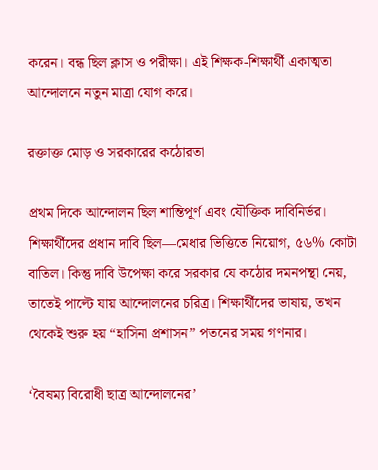করেন। বন্ধ ছিল ক্লাস ও পরীক্ষা। এই শিক্ষক-শিক্ষার্থী একাত্মতা আন্দোলনে নতুন মাত্রা যোগ করে।

রক্তাক্ত মোড় ও সরকারের কঠোরতা

প্রথম দিকে আন্দোলন ছিল শান্তিপূর্ণ এবং যৌক্তিক দাবিনির্ভর। শিক্ষার্থীদের প্রধান দাবি ছিল—মেধার ভিত্তিতে নিয়োগ, ৫৬% কোটা বাতিল। কিন্তু দাবি উপেক্ষা করে সরকার যে কঠোর দমনপন্থা নেয়, তাতেই পাল্টে যায় আন্দোলনের চরিত্র। শিক্ষার্থীদের ভাষায়, তখন থেকেই শুরু হয় “হাসিনা প্রশাসন” পতনের সময় গণনার।

‘বৈষম্য বিরোধী ছাত্র আন্দোলনের’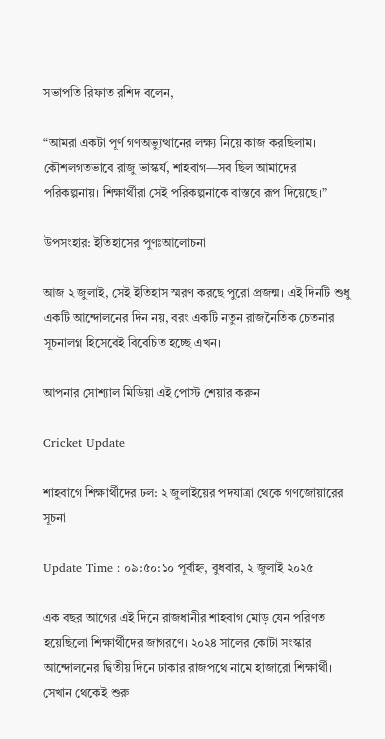সভাপতি রিফাত রশিদ বলেন,

“আমরা একটা পূর্ণ গণঅভ্যুত্থানের লক্ষ্য নিয়ে কাজ করছিলাম। কৌশলগতভাবে রাজু ভাস্কর্য, শাহবাগ—সব ছিল আমাদের পরিকল্পনায়। শিক্ষার্থীরা সেই পরিকল্পনাকে বাস্তবে রূপ দিয়েছে।”

উপসংহার: ইতিহাসের পুণঃআলোচনা

আজ ২ জুলাই, সেই ইতিহাস স্মরণ করছে পুরো প্রজন্ম। এই দিনটি শুধু একটি আন্দোলনের দিন নয়, বরং একটি নতুন রাজনৈতিক চেতনার সূচনালগ্ন হিসেবেই বিবেচিত হচ্ছে এখন।

আপনার সোশ্যাল মিডিয়া এই পোস্ট শেয়ার করুন

Cricket Update

শাহবাগে শিক্ষার্থীদের ঢল: ২ জুলাইয়ের পদযাত্রা থেকে গণজোয়ারের সূচনা

Update Time : ০৯:৫০:১০ পূর্বাহ্ন, বুধবার, ২ জুলাই ২০২৫

এক বছর আগের এই দিনে রাজধানীর শাহবাগ মোড় যেন পরিণত হয়েছিলো শিক্ষার্থীদের জাগরণে। ২০২৪ সালের কোটা সংস্কার আন্দোলনের দ্বিতীয় দিনে ঢাকার রাজপথে নামে হাজারো শিক্ষার্থী। সেখান থেকেই শুরু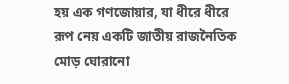হয় এক গণজোয়ার, যা ধীরে ধীরে রূপ নেয় একটি জাতীয় রাজনৈতিক মোড় ঘোরানো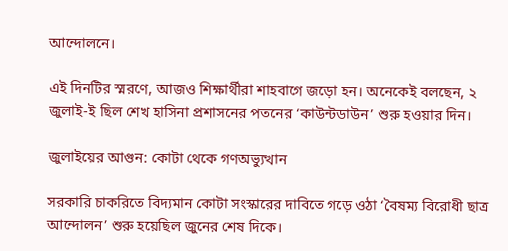আন্দোলনে।

এই দিনটির স্মরণে, আজও শিক্ষার্থীরা শাহবাগে জড়ো হন। অনেকেই বলছেন, ২ জুলাই-ই ছিল শেখ হাসিনা প্রশাসনের পতনের ‘কাউন্টডাউন’ শুরু হওয়ার দিন।

জুলাইয়ের আগুন: কোটা থেকে গণঅভ্যুত্থান

সরকারি চাকরিতে বিদ্যমান কোটা সংস্কারের দাবিতে গড়ে ওঠা ‘বৈষম্য বিরোধী ছাত্র আন্দোলন’ শুরু হয়েছিল জুনের শেষ দিকে।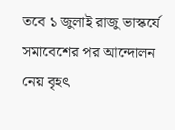তবে ১ জুলাই রাজু ভাস্কর্যে সমাবেশের পর আন্দোলন নেয় বৃহৎ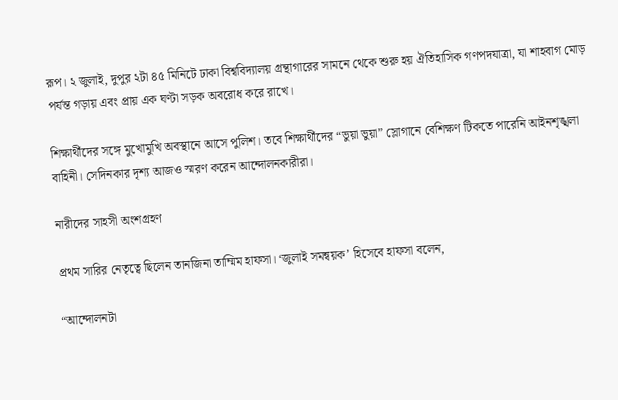রূপ। ২ জুলাই, দুপুর ২টা ৪৫ মিনিটে ঢাকা বিশ্ববিদ্যালয় গ্রন্থাগারের সামনে থেকে শুরু হয় ঐতিহাসিক গণপদযাত্রা, যা শাহবাগ মোড় পর্যন্ত গড়ায় এবং প্রায় এক ঘণ্টা সড়ক অবরোধ করে রাখে।

শিক্ষার্থীদের সঙ্গে মুখোমুখি অবস্থানে আসে পুলিশ। তবে শিক্ষার্থীদের “ভুয়া ভুয়া” স্লোগানে বেশিক্ষণ টিকতে পারেনি আইনশৃঙ্খলা বাহিনী। সেদিনকার দৃশ্য আজও স্মরণ করেন আন্দোলনকারীরা।

নারীদের সাহসী অংশগ্রহণ

প্রথম সারির নেতৃত্বে ছিলেন তানজিনা তাম্মিম হাফসা। ‘জুলাই সমন্বয়ক’ হিসেবে হাফসা বলেন,

“আন্দোলনটা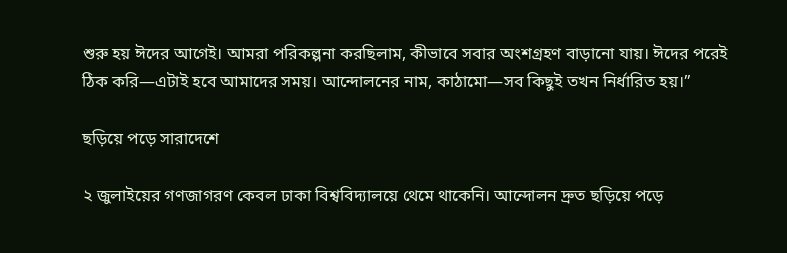শুরু হয় ঈদের আগেই। আমরা পরিকল্পনা করছিলাম, কীভাবে সবার অংশগ্রহণ বাড়ানো যায়। ঈদের পরেই ঠিক করি—এটাই হবে আমাদের সময়। আন্দোলনের নাম, কাঠামো—সব কিছুই তখন নির্ধারিত হয়।”

ছড়িয়ে পড়ে সারাদেশে

২ জুলাইয়ের গণজাগরণ কেবল ঢাকা বিশ্ববিদ্যালয়ে থেমে থাকেনি। আন্দোলন দ্রুত ছড়িয়ে পড়ে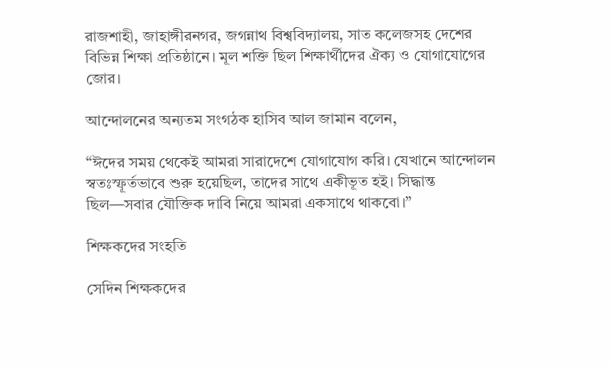রাজশাহী, জাহাঙ্গীরনগর, জগন্নাথ বিশ্ববিদ্যালয়, সাত কলেজসহ দেশের বিভিন্ন শিক্ষা প্রতিষ্ঠানে। মূল শক্তি ছিল শিক্ষার্থীদের ঐক্য ও যোগাযোগের জোর।

আন্দোলনের অন্যতম সংগঠক হাসিব আল জামান বলেন,

“ঈদের সময় থেকেই আমরা সারাদেশে যোগাযোগ করি। যেখানে আন্দোলন স্বতঃস্ফূর্তভাবে শুরু হয়েছিল, তাদের সাথে একীভূত হই। সিদ্ধান্ত ছিল—সবার যৌক্তিক দাবি নিয়ে আমরা একসাথে থাকবো।”

শিক্ষকদের সংহতি

সেদিন শিক্ষকদের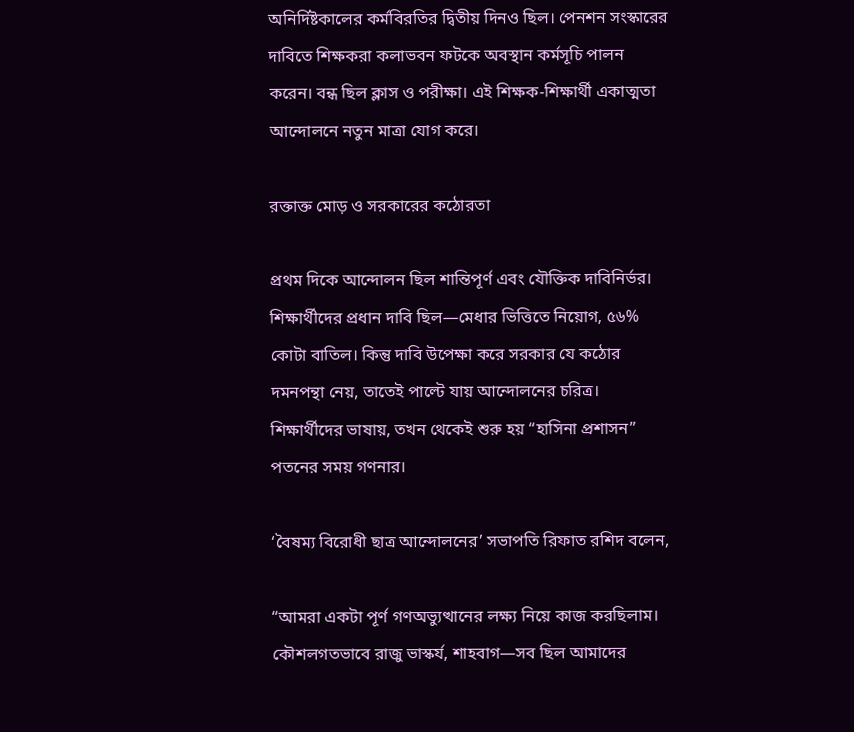অনির্দিষ্টকালের কর্মবিরতির দ্বিতীয় দিনও ছিল। পেনশন সংস্কারের দাবিতে শিক্ষকরা কলাভবন ফটকে অবস্থান কর্মসূচি পালন করেন। বন্ধ ছিল ক্লাস ও পরীক্ষা। এই শিক্ষক-শিক্ষার্থী একাত্মতা আন্দোলনে নতুন মাত্রা যোগ করে।

রক্তাক্ত মোড় ও সরকারের কঠোরতা

প্রথম দিকে আন্দোলন ছিল শান্তিপূর্ণ এবং যৌক্তিক দাবিনির্ভর। শিক্ষার্থীদের প্রধান দাবি ছিল—মেধার ভিত্তিতে নিয়োগ, ৫৬% কোটা বাতিল। কিন্তু দাবি উপেক্ষা করে সরকার যে কঠোর দমনপন্থা নেয়, তাতেই পাল্টে যায় আন্দোলনের চরিত্র। শিক্ষার্থীদের ভাষায়, তখন থেকেই শুরু হয় “হাসিনা প্রশাসন” পতনের সময় গণনার।

‘বৈষম্য বিরোধী ছাত্র আন্দোলনের’ সভাপতি রিফাত রশিদ বলেন,

“আমরা একটা পূর্ণ গণঅভ্যুত্থানের লক্ষ্য নিয়ে কাজ করছিলাম। কৌশলগতভাবে রাজু ভাস্কর্য, শাহবাগ—সব ছিল আমাদের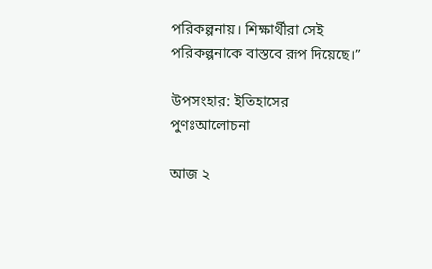পরিকল্পনায়। শিক্ষার্থীরা সেই পরিকল্পনাকে বাস্তবে রূপ দিয়েছে।”

উপসংহার: ইতিহাসের পুণঃআলোচনা

আজ ২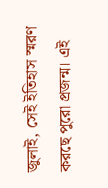জুলাই, সেই ইতিহাস স্মরণ করছে পুরো প্রজন্ম। এই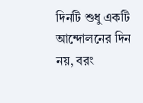দিনটি শুধু একটি আন্দোলনের দিন নয়, বরং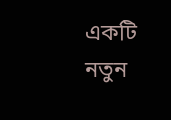একটি নতুন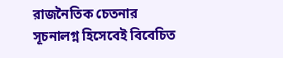রাজনৈতিক চেতনার সূচনালগ্ন হিসেবেই বিবেচিত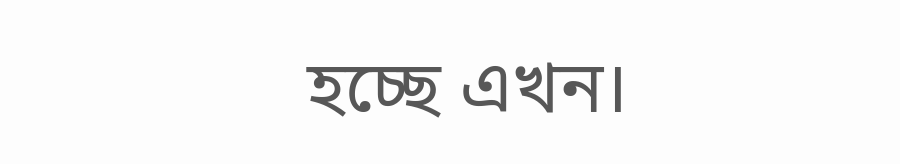হচ্ছে এখন।